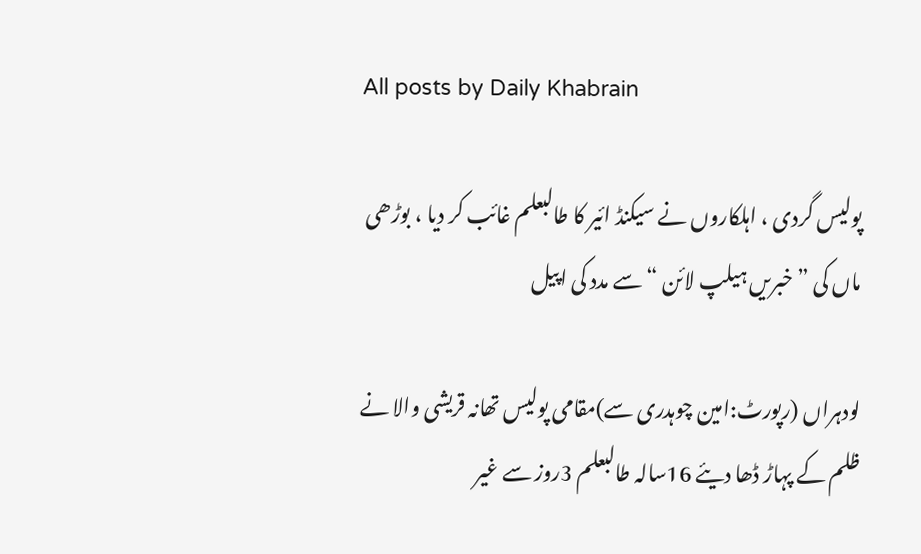All posts by Daily Khabrain

پولیس گردی ، اہلکاروں نے سیکنڈ ائیر کا طالبعلم غائب کر دیا ، بوڑھی ماں کی ”خبریں ہیلپ لائن “ سے مدد کی اپیل

لودہراں (رپورٹ:امین چوہدری سے)مقامی پولیس تھانہ قریشی والا نے ظلم کے پہاڑ ڈھا دیئے 16سالہ طالبعلم 3روز سے غیر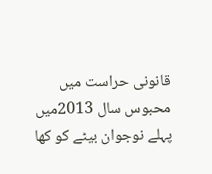قانونی حراست میں محبوس سال 2013میں پہلے نوجوان بیٹے کو کھا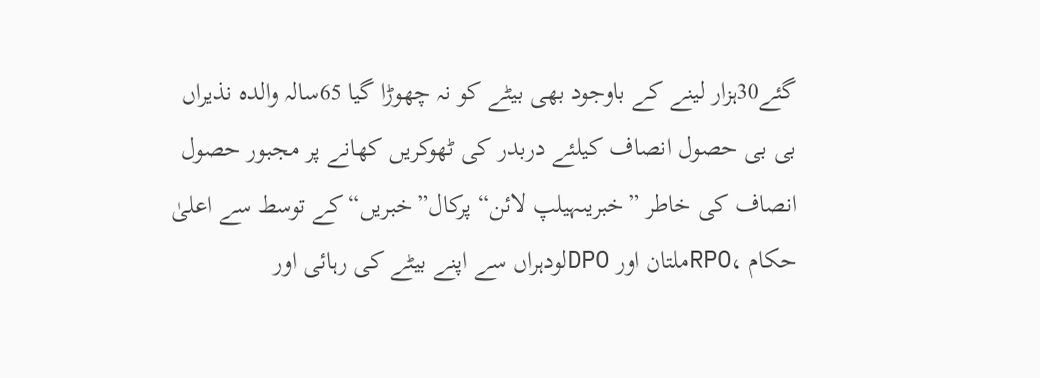گئے30ہزار لینے کے باوجود بھی بیٹے کو نہ چھوڑا گیا 65سالہ والدہ نذیراں بی بی حصول انصاف کیلئے دربدر کی ٹھوکریں کھانے پر مجبور حصول انصاف کی خاطر ”خبریںہیلپ لائن“ پرکال”خبریں“کے توسط سے اعلیٰ حکام ،RPOملتان اور DPOلودہراں سے اپنے بیٹے کی رہائی اور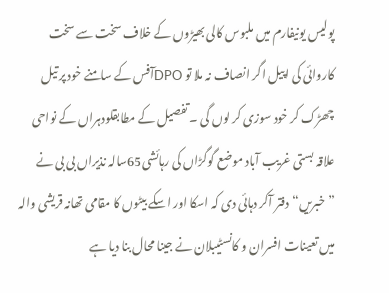پولیس یونیفارم میں ملبوس کالی بھیڑوں کے خلاف سخت سے سخت کاروائی کی اپیل اگر انصاف نہ ملا تو DPOآفس کے سامنے خود پر تیل چھڑک کر خود سوزی کر لوں گی ۔ تفصیل کے مطابقلودہراں کے نواحی علاقہ بستی غریب آباد موضع گوگڑاں کی رہائشی65سالہ نذیراں بی بی نے ”خبریں“دفتر آکر دہائی دی کہ اسکا اور اسکے بیٹوں کا مقامی تھانہ قریشی والہ میں تعینات افسران و کانسٹیبلان نے جینا محال بنا دیا ہے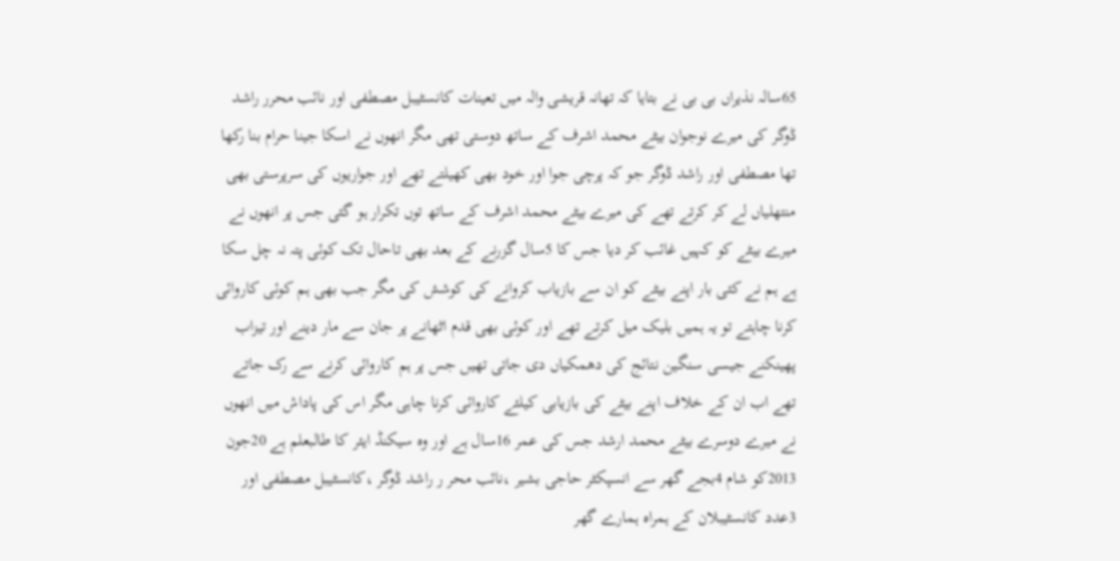65سالہ نذیراں بی بی نے بتایا کہ تھانہ قریشی والہ میں تعینات کانسٹیبل مصطفی اور نائب محرر راشد ڈوگر کی میرے نوجوان بیٹے محمد اشرف کے ساتھ دوستی تھی مگر انھوں نے اسکا جینا حرام بنا رکھا تھا مصطفی اور راشد ڈوگر جو کہ پرچی جوا اور خود بھی کھیلتے تھے اور جواریوں کی سرپرستی بھی منتھلیاں لے کر کرتے تھے کی میرے بیٹے محمد اشرف کے ساتھ توں تکرار ہو گئی جس پر انھوں نے میرے بیٹے کو کہیں غائب کر دیا جس کا 5سال گزرنے کے بعد بھی تاحال تک کوئی پتہ نہ چل سکا ہے ہم نے کئی بار اپنے بیٹے کو ان سے بازیاب کروانے کی کوشش کی مگر جب بھی ہم کوئی کاروائی کرنا چاہتے تو یہ ہمیں بلیک میل کرتے تھے اور کوئی بھی قدم اٹھانے پر جان سے مار دینے اور تیزاب پھینکنے جیسی سنگین نتائج کی دھمکیاں دی جاتی تھیں جس پر ہم کاروائی کرنے سے رک جاتے تھے اب ان کے خلاف اپنے بیٹے کی بازیابی کیلئے کاروائی کرنا چاہی مگر اس کی پاداش میں انھوں نے میرے دوسرے بیٹے محمد ارشد جس کی عمر 16سال ہے اور وہ سیکنڈ ایئر کا طالبعلم ہے 20جون 2013کو شام 4بجے گھر سے انسپکٹر حاجی بشیر ،نائب محر ر راشد ڈوگر ،کانسٹیبل مصطفی اور 3عدد کانسٹیبلان کے ہمراہ ہمارے گھر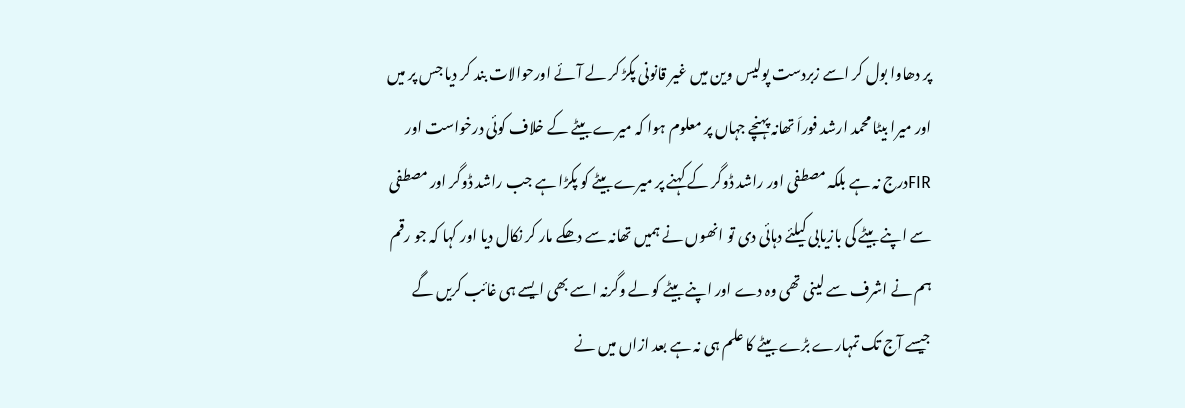پر دھاوا بول کر اسے زبردست پولیس وین میں غیر قانونی پکڑ کر لے آئے اورحوالات بند کر دیا جس پر میں اور میرا بیٹا محمد ارشد فوراَ تھانہ پہنچے جہاں پر معلوم ہوا کہ میرے بیٹے کے خلاف کوئی درخواست اور FIRدرج نہ ہے بلکہ مصطفی اور راشد ڈوگر کے کہنے پر میرے بیٹے کو پکڑا ہے جب راشد ڈوگر اور مصطفی سے اپنے بیٹے کی بازیابی کیلئے دہائی دی تو انھوں نے ہمیں تھانہ سے دھکے مار کر نکال دیا اور کہا کہ جو رقم ہم نے اشرف سے لینی تھی وہ دے اور اپنے بیٹے کو لے وگرنہ اسے بھی ایسے ہی غائب کریں گے جیسے آج تک تمہارے بڑے بیٹے کا علم ہی نہ ہے بعد ازاں میں نے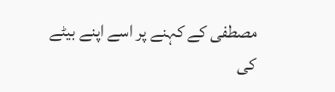مصطفی کے کہنے پر اسے اپنے بیٹے کی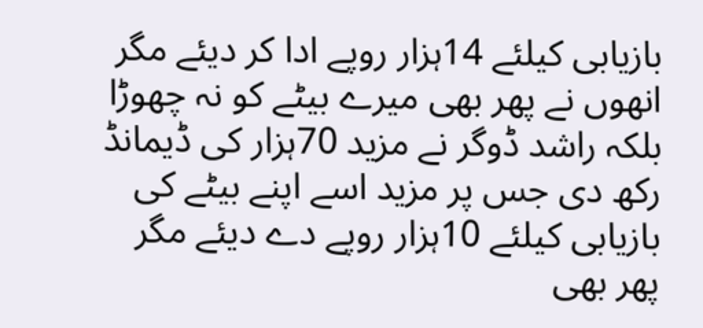بازیابی کیلئے 14ہزار روپے ادا کر دیئے مگر انھوں نے پھر بھی میرے بیٹے کو نہ چھوڑا بلکہ راشد ڈوگر نے مزید 70ہزار کی ڈیمانڈ رکھ دی جس پر مزید اسے اپنے بیٹے کی بازیابی کیلئے 10ہزار روپے دے دیئے مگر پھر بھی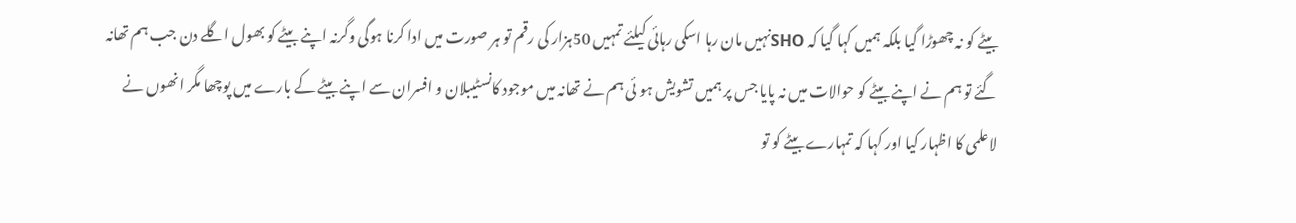بیٹے کو نہ چھوڑا گیا بلکہ ہمیں کہا گیا کہ SHOنہیں مان رہا اسکی رہائی کیلئے تمہیں 50ہزار کی رقم تو ہر صورت میں ادا کرنا ہوگی وگرنہ اپنے بیٹے کو بھول اگلے دن جب ہم تھانہ گئے تو ہم نے اپنے بیٹے کو حوالات میں نہ پایا جس پر ہمیں تشویش ہو ئی ہم نے تھانہ میں موجود کانسٹیبلان و افسران سے اپنے بیٹے کے بارے میں پوچھا مگر انھوں نے لاعلمی کا اظہار کیا اور کہا کہ تمہارے بیٹے کو تو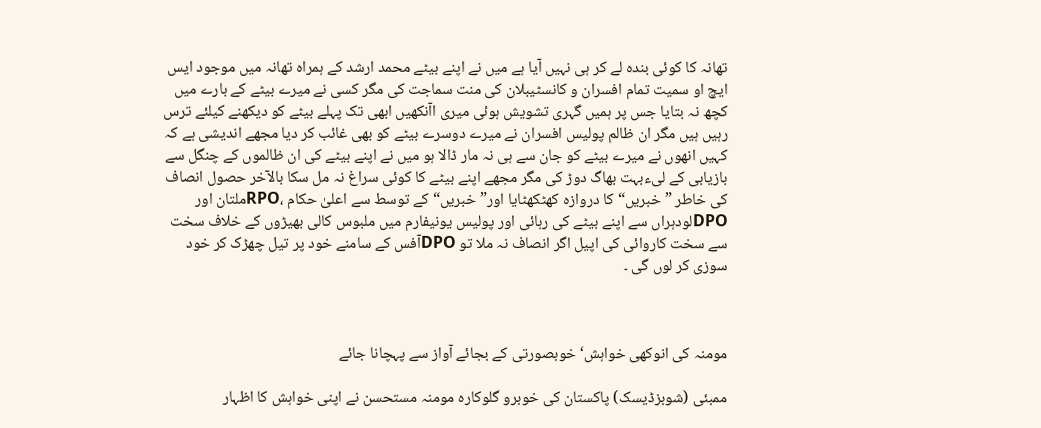تھانہ کا کوئی بندہ لے کر ہی نہیں آیا ہے میں نے اپنے بیٹے محمد ارشد کے ہمراہ تھانہ میں موجود ایس ایچ او سمیت تمام افسران و کانسٹیبلان کی منت سماجت کی مگر کسی نے میرے بیٹے کے بارے میں کچھ نہ بتایا جس پر ہمیں گہری تشویش ہوئی میری اآنکھیں ابھی تک پہلے بیٹے کو دیکھنے کیلئے ترس رہیں ہیں مگر ان ظالم پولیس افسران نے میرے دوسرے بیٹے کو بھی غائب کر دیا مجھے اندیشی ہے کہ کہیں انھوں نے میرے بیٹے کو جان سے ہی نہ مار ڈالا ہو میں نے اپنے بیٹے کی ان ظالموں کے چنگل سے بازیابی کے لیءبہت بھاگ دوڑ کی مگر مجھے اپنے بیٹے کا کوئی سراغ نہ مل سکا بالآخر حصول انصاف کی خاطر ”خبریں“کا دروازہ کھٹکھٹایا اور”خبریں“کے توسط سے اعلیٰ حکام ،RPOملتان اور DPOلودہراں سے اپنے بیٹے کی رہائی اور پولیس یونیفارم میں ملبوس کالی بھیڑوں کے خلاف سخت سے سخت کاروائی کی اپیل اگر انصاف نہ ملا تو DPOآفس کے سامنے خود پر تیل چھڑک کر خود سوزی کر لوں گی ۔



مومنہ کی انوکھی خواہش‘ خوبصورتی کے بجائے آواز سے پہچانا جائے

ممبئی (شوبزڈیسک) پاکستان کی خوبرو گلوکارہ مومنہ مستحسن نے اپنی خواہش کا اظہار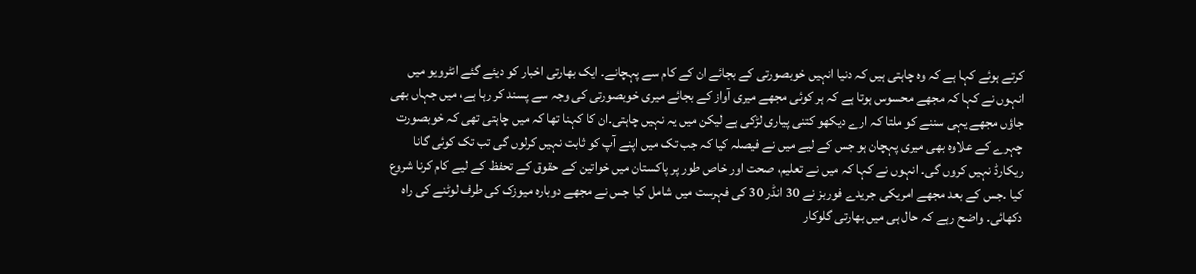کرتے ہوئے کہا ہے کہ وہ چاہتی ہیں کہ دنیا انہیں خوبصورتی کے بجائے ان کے کام سے پہچانے۔ ایک بھارتی اخبار کو دیئے گئے انٹرویو میں انہوں نے کہا کہ مجھے محسوس ہوتا ہے کہ ہر کوئی مجھے میری آواز کے بجائے میری خوبصورتی کی وجہ سے پسند کر رہا ہے، میں جہاں بھی جاؤں مجھے یہی سننے کو ملتا کہ ارے دیکھو کتنی پیاری لڑکی ہے لیکن میں یہ نہیں چاہتی۔ان کا کہنا تھا کہ میں چاہتی تھی کہ خوبصورت چہرے کے علاوہ بھی میری پہچان ہو جس کے لیے میں نے فیصلہ کیا کہ جب تک میں اپنے آپ کو ثابت نہیں کرلوں گی تب تک کوئی گانا ریکارڈ نہیں کروں گی۔ انہوں نے کہا کہ میں نے تعلیم، صحت اور خاص طور پر پاکستان میں خواتین کے حقوق کے تحفظ کے لیے کام کرنا شروع کیا ۔جس کے بعد مجھے امریکی جریدے فوربز نے 30 انڈر 30 کی فہرست میں شامل کیا جس نے مجھے دوبارہ میوزک کی طرف لوٹنے کی راہ دکھائی۔ واضح رہے کہ حال ہی میں بھارتی گلوکار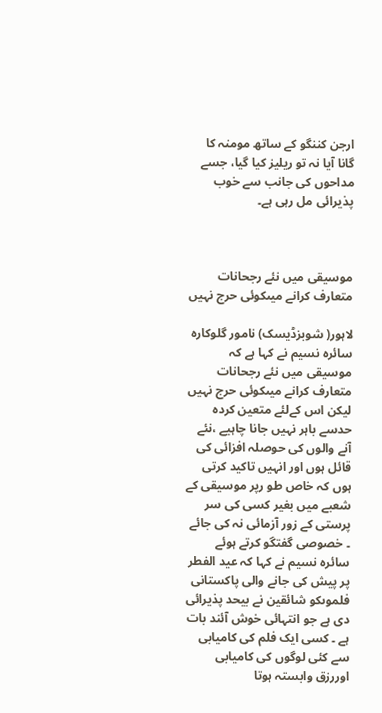ارجن کننگو کے ساتھ مومنہ کا گانا آیا نہ تو ریلیز کیا گیا، جسے مداحوں کی جانب سے خوب پذیرائی مل رہی ہے۔



موسیقی میں نئے رجحانات متعارف کرانے میںکوئی حرج نہیں

لاہور( شوبزڈیسک) نامور گلوکارہ سائرہ نسیم نے کہا ہے کہ موسیقی میں نئے رجحانات متعارف کرانے میںکوئی حرج نہیں لیکن اس کےلئے متعین کردہ حدسے باہر نہیں جانا چاہیے ،نئے آنے والوں کی حوصلہ افزائی کی قائل ہوں اور انہیں تاکید کرتی ہوں کہ خاص طو رپر موسیقی کے شعبے میں بغیر کسی کی سر پرستی کے زور آزمائی نہ کی جائے ۔ خصوصی گفتگو کرتے ہوئے سائرہ نسیم نے کہا کہ عید الفطر پر پیش کی جانے والی پاکستانی فلموںکو شائقین نے بیحد پذیرائی دی ہے جو انتہائی خوش آئند بات ہے ۔ کسی ایک فلم کی کامیابی سے کئی لوگوں کی کامیابی اوررزق وابستہ ہوتا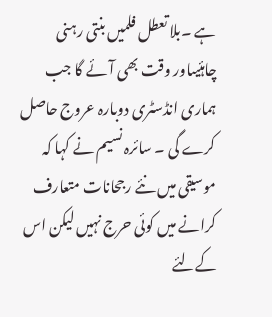ہے ۔بلا تعطل فلمیں بنتی رہنی چاہئیںاور وقت بھی آئے گا جب ہماری انڈسٹری دوبارہ عروج حاصل کرے گی ۔ سائرہ نسیم نے کہا کہ موسیقی میں نئے رجحانات متعارف کرانے میں کوئی حرج نہیں لیکن اس کےلئے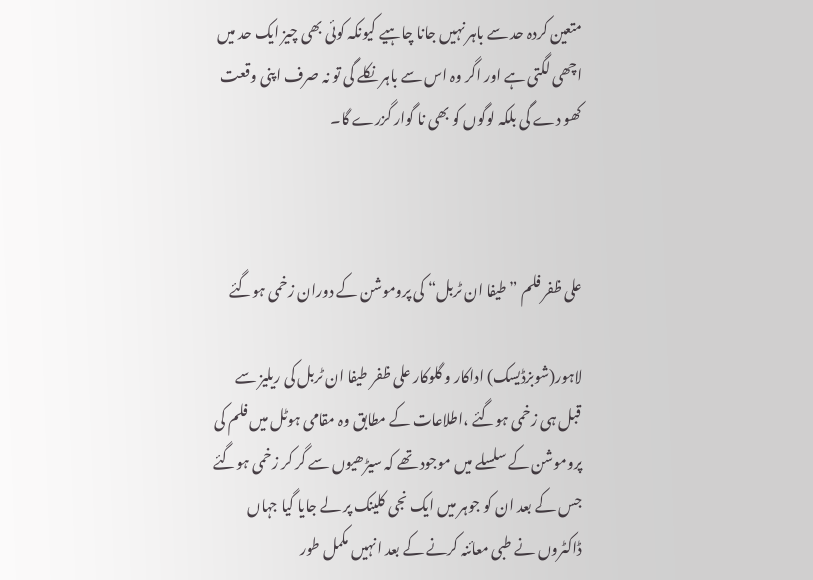متعین کردہ حد سے باہر نہیں جانا چاہیے کیونکہ کوئی بھی چیز ایک حد میں اچھی لگتی ہے اور اگر وہ اس سے باہر نکلے گی تو نہ صرف اپنی وقعت کھو دے گی بلکہ لوگوں کو بھی نا گوار گزرے گا۔



علی ظفر فلم ”طیفا ان ٹربل“ کی پروموشن کے دوران زخمی ہوگئے

لاہور(شوبزڈیسک) اداکار و گلوکار علی ظفر طیفا ان ٹربل کی ریلیز سے قبل ہی زخمی ہوگئے ،اطلاعات کے مطابق وہ مقامی ہوٹل میں فلم کی پروموشن کے سلسلے میں موجود تھے کہ سیڑھیوں سے گر کر زخمی ہوگئے جس کے بعد ان کو جوہر میں ایک نجی کلینک پر لے جایا گیا جہاں ڈاکٹروں نے طبی معائنہ کرنے کے بعد انہیں مکمل طور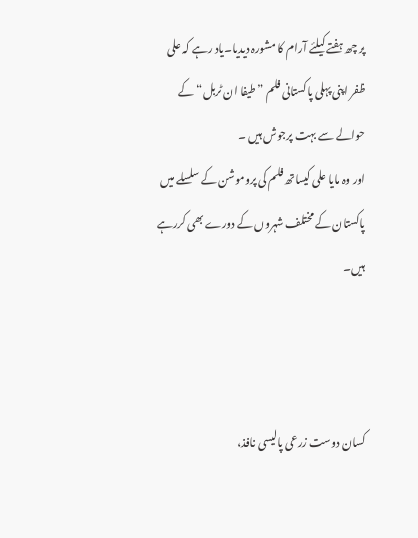پر چھ ہفتے کیلئے آرام کا مشورہ دیدیا۔یاد رہے کہ علی ظفر اپنی پہلی پاکستانی فلم ”طیفا ان ٹربل“ کے حوالے سے بہت پرجوش ہیں ۔
اور وہ مایا علی کیساتھ فلم کی پروموشن کے سلسلے میں پاکستان کے مختلف شہروں کے دورے بھی کررہے ہیں۔



کسان دوست زرعی پالیسی نافذ،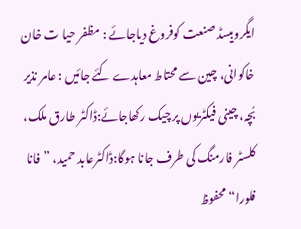ایگروبیسڈ صنعت کوفروغ دیاجائے : مظفر حیا ت خان خاکوانی، چین سے محتاط معاہدے کئے جائیں : عامر نذیر بُچہ، چینی فیکٹریوں پر چیک رکھاجائے:ڈاکٹر طارق ملک، کلسٹر فارمنگ کی طرف جانا ہوگا:ڈاکٹرعابد حمید، ”فانا فلورا“ محفوظ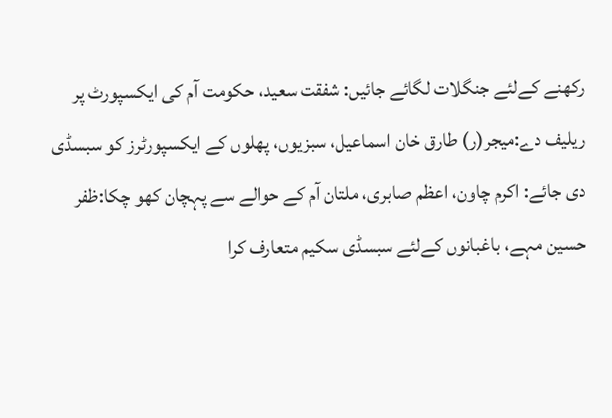رکھنے کےلئے جنگلات لگائے جائیں: شفقت سعید، حکومت آم کی ایکسپورٹ پر ریلیف دے:میجر(ر) طارق خان اسماعیل، سبزیوں، پھلوں کے ایکسپورٹرز کو سبسڈی دی جائے: اکرم چاون، اعظم صابری، ملتان آم کے حوالے سے پہچان کھو چکا:ظفر حسین مہے، باغبانوں کےلئے سبسڈی سکیم متعارف کرا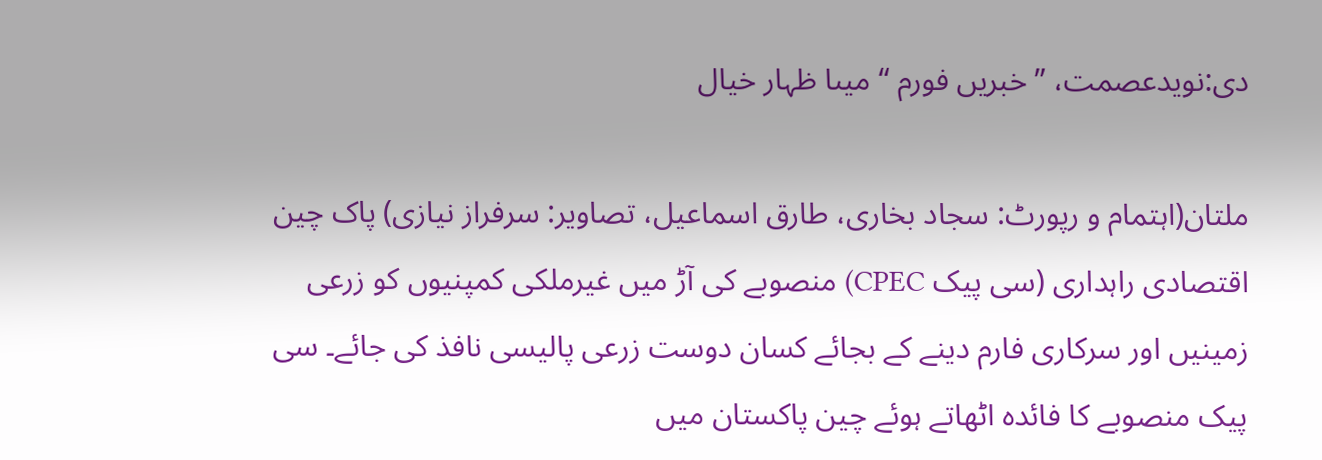دی:نویدعصمت، ” خبریں فورم “ میںا ظہار خیال

ملتان(اہتمام و رپورٹ: سجاد بخاری، طارق اسماعیل، تصاویر: سرفراز نیازی) پاک چین اقتصادی راہداری (سی پیک CPEC) منصوبے کی آڑ میں غیرملکی کمپنیوں کو زرعی زمینیں اور سرکاری فارم دینے کے بجائے کسان دوست زرعی پالیسی نافذ کی جائے۔ سی پیک منصوبے کا فائدہ اٹھاتے ہوئے چین پاکستان میں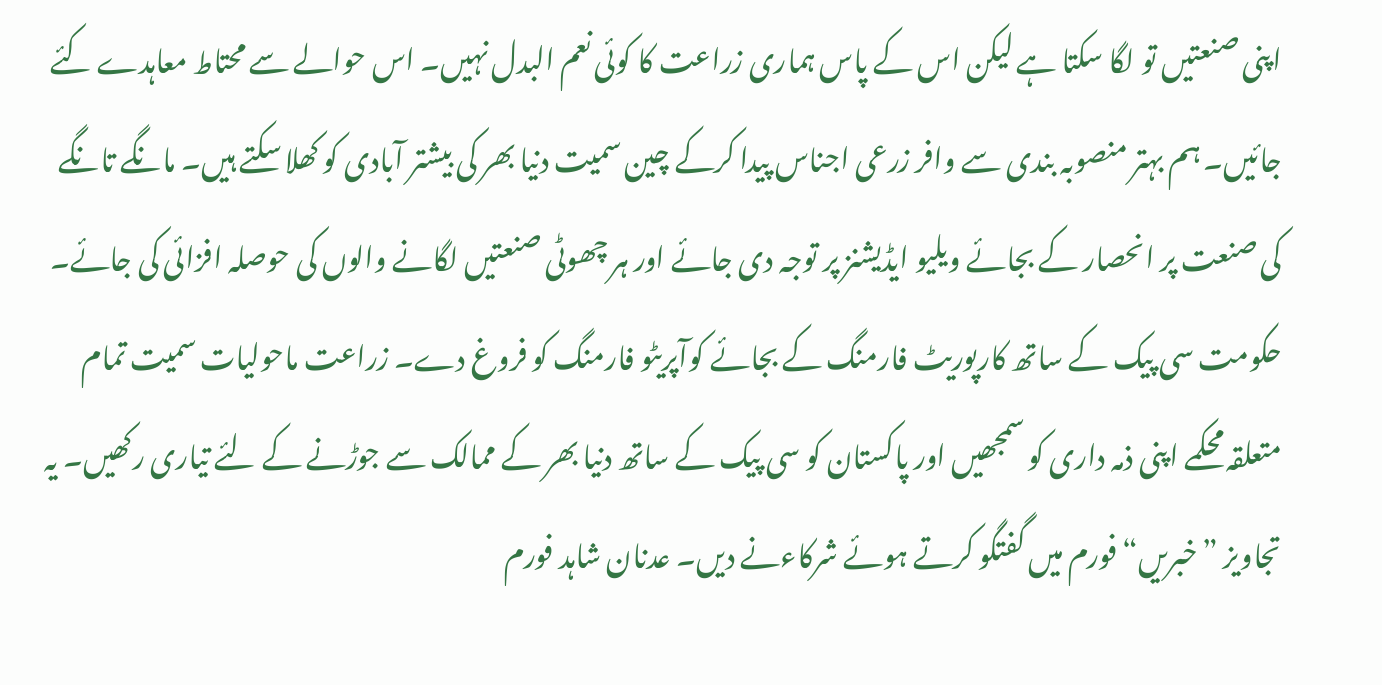اپنی صنعتیں تو لگا سکتا ہے لیکن اس کے پاس ہماری زراعت کا کوئی نعم البدل نہیں۔ اس حوالے سے محتاط معاہدے کئے جائیں۔ ہم بہتر منصوبہ بندی سے وافر زرعی اجناس پیدا کرکے چین سمیت دنیا بھر کی بیشتر آبادی کو کھلا سکتے ہیں۔ مانگے تانگے کی صنعت پر انحصار کے بجائے ویلیو ایڈیشنز پر توجہ دی جائے اور ہر چھوٹی صنعتیں لگانے والوں کی حوصلہ افزائی کی جائے۔ حکومت سی پیک کے ساتھ کارپوریٹ فارمنگ کے بجائے کوآپریٹو فارمنگ کو فروغ دے۔ زراعت ماحولیات سمیت تمام متعلقہ محکمے اپنی ذمہ داری کو سمجھیں اور پاکستان کو سی پیک کے ساتھ دنیا بھر کے ممالک سے جوڑنے کے لئے تیاری رکھیں۔ یہ تجاویز ”خبریں“ فورم میں گفتگو کرتے ہوئے شرکاءنے دیں۔ عدنان شاہد فورم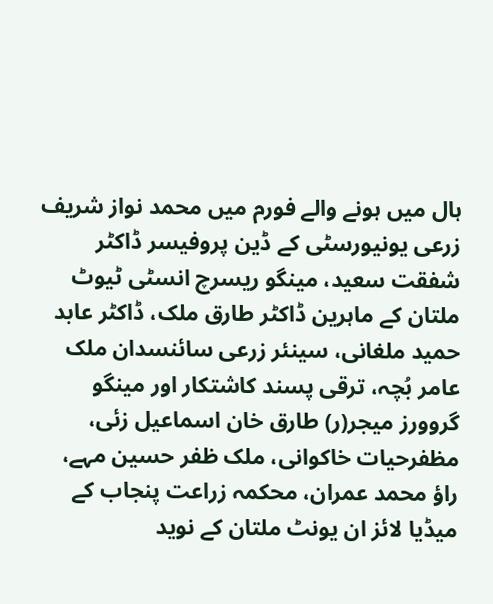ہال میں ہونے والے فورم میں محمد نواز شریف زرعی یونیورسٹی کے ڈین پروفیسر ڈاکٹر شفقت سعید، مینگو ریسرچ انسٹی ٹیوٹ ملتان کے ماہرین ڈاکٹر طارق ملک، ڈاکٹر عابد حمید ملغانی، سینئر زرعی سائنسدان ملک عامر بُچہ، ترقی پسند کاشتکار اور مینگو گروورز میجر(ر) طارق خان اسماعیل زئی، مظفرحیات خاکوانی، ملک ظفر حسین مہے، راؤ محمد عمران، محکمہ زراعت پنجاب کے میڈیا لائز ان یونٹ ملتان کے نوید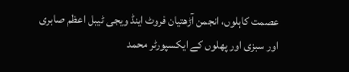عصمت کاہلوں، انجمن آڑھتیان فروٹ اینڈ ویجی ٹیبل اعظم صابری اور سبزی اور پھلوں کے ایکسپورٹر محمد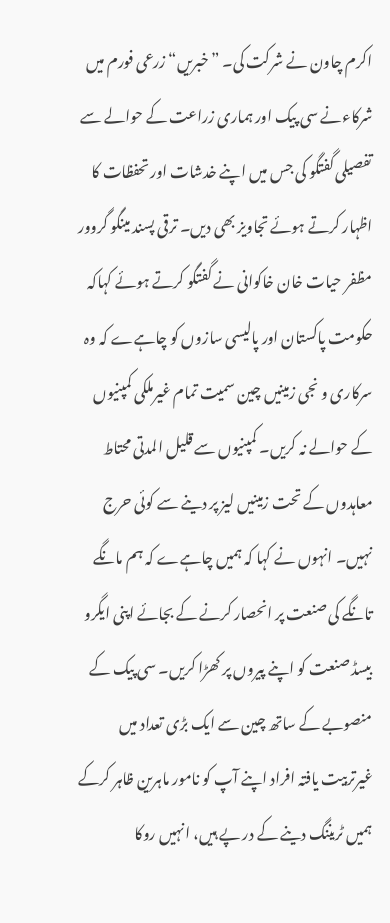اکرم چاون نے شرکت کی۔ ”خبریں“ زرعی فورم میں شرکاءنے سی پیک اور ہماری زراعت کے حوالے سے تفصیلی گفتگو کی جس میں اپنے خدشات اور تحفظات کا اظہار کرتے ہوئے تجاویز بھی دیں۔ ترقی پسند مینگو گروور مظفر حیات خان خاکوانی نے گفتگو کرتے ہوئے کہاکہ حکومت پاکستان اور پالیسی سازوں کو چاہےے کہ وہ سرکاری و نجی زمینیں چین سمیت تمام غیرملکی کمپنیوں کے حوالے نہ کریں۔ کمپنیوں سے قلیل المدتی محتاط معاہدوں کے تحت زمینیں لیز پر دینے سے کوئی حرج نہیں۔ انہوں نے کہا کہ ہمیں چاہےے کہ ہم مانگے تانگے کی صنعت پر انحصار کرنے کے بجائے اپنی ایگرو بیسڈ صنعت کو اپنے پیروں پر کھڑا کریں۔ سی پیک کے منصوبے کے ساتھ چین سے ایک بڑی تعداد میں غیرتربیت یافتہ افراد اپنے آپ کو نامور ماہرین ظاہر کرکے ہمیں ٹریننگ دینے کے در پے ہیں، انہیں روکا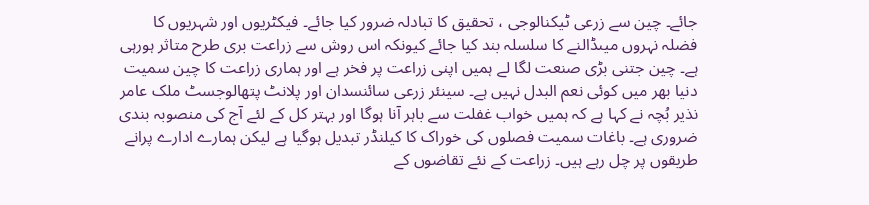جائے۔ چین سے زرعی ٹیکنالوجی ، تحقیق کا تبادلہ ضرور کیا جائے۔ فیکٹریوں اور شہریوں کا فضلہ نہروں میںڈالنے کا سلسلہ بند کیا جائے کیونکہ اس روش سے زراعت بری طرح متاثر ہورہی ہے۔ چین جتنی بڑی صنعت لگا لے ہمیں اپنی زراعت پر فخر ہے اور ہماری زراعت کا چین سمیت دنیا بھر میں کوئی نعم البدل نہیں ہے۔ سینئر زرعی سائنسدان اور پلانٹ پتھالوجسٹ ملک عامر نذیر بُچہ نے کہا ہے کہ ہمیں خواب غفلت سے باہر آنا ہوگا اور بہتر کل کے لئے آج کی منصوبہ بندی ضروری ہے۔ باغات سمیت فصلوں کی خوراک کا کیلنڈر تبدیل ہوگیا ہے لیکن ہمارے ادارے پرانے طریقوں پر چل رہے ہیں۔ زراعت کے نئے تقاضوں کے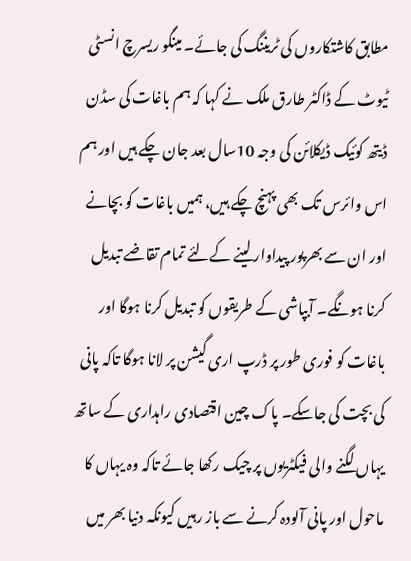مطابق کاشتکاروں کی ٹریننگ کی جائے۔ مینگو ریسرچ انسٹی ٹیوٹ کے ڈاکٹر طارق ملک نے کہا کہ ہم باغات کی سڈن ڈیتھ کوئیک ڈیکلائن کی وجہ 10سال بعد جان چکے ہیں اور ہم اس وائرس تک بھی پہنچ چکے ہیں، ہمیں باغات کو بچانے اور ان سے بھرپور پیداوار لینے کےلئے تمام تقاضے تبدیل کرنا ہونگے۔ آبپاشی کے طریقوں کو تبدیل کرنا ہوگا اور باغات کو فوری طور پر ڈرپ اری گیشن پر لانا ہوگا تاکہ پانی کی بچت کی جاسکے۔ پاک چین اقتصادی راہداری کے ساتھ یہاں لگنے والی فیکٹریوں پر چیک رکھا جائے تاکہ وہ یہاں کا ماحول اور پانی آلودہ کرنے سے باز رہیں کیونکہ دنیا بھر میں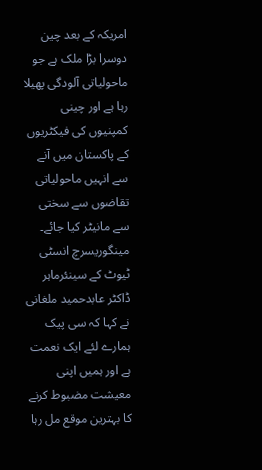امریکہ کے بعد چین دوسرا بڑا ملک ہے جو ماحولیاتی آلودگی پھیلا رہا ہے اور چینی کمپنیوں کی فیکٹریوں کے پاکستان میں آنے سے انہیں ماحولیاتی تقاضوں سے سختی سے مانیٹر کیا جائے۔ مینگوریسرچ انسٹی ٹیوٹ کے سینئرماہر ڈاکٹر عابدحمید ملغانی نے کہا کہ سی پیک ہمارے لئے ایک نعمت ہے اور ہمیں اپنی معیشت مضبوط کرنے کا بہترین موقع مل رہا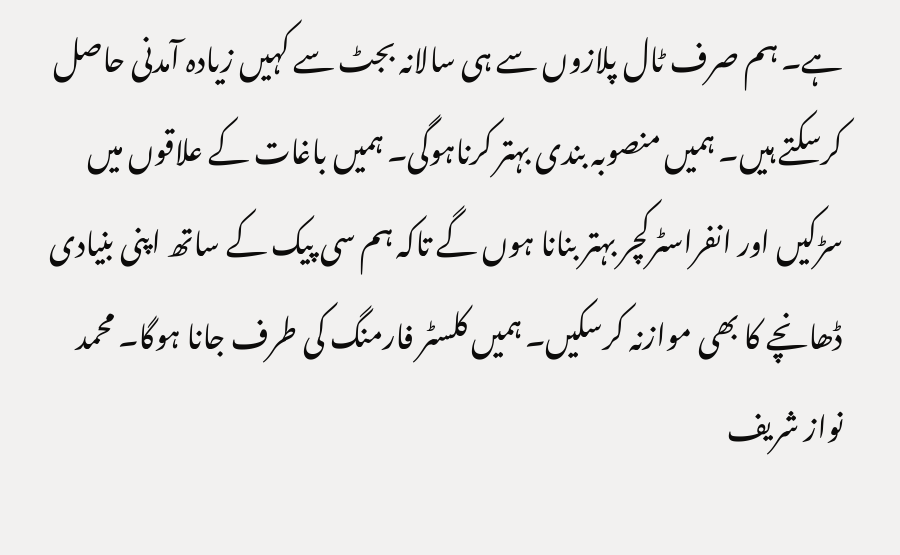ہے۔ ہم صرف ٹال پلازوں سے ہی سالانہ بجٹ سے کہیں زیادہ آمدنی حاصل کرسکتے ہیں۔ ہمیں منصوبہ بندی بہتر کرناہوگی۔ ہمیں باغات کے علاقوں میں سڑکیں اور انفراسٹرکچر بہتر بنانا ہوں گے تاکہ ہم سی پیک کے ساتھ اپنی بنیادی ڈھانچے کا بھی موازنہ کرسکیں۔ ہمیں کلسٹر فارمنگ کی طرف جانا ہوگا۔ محمد نواز شریف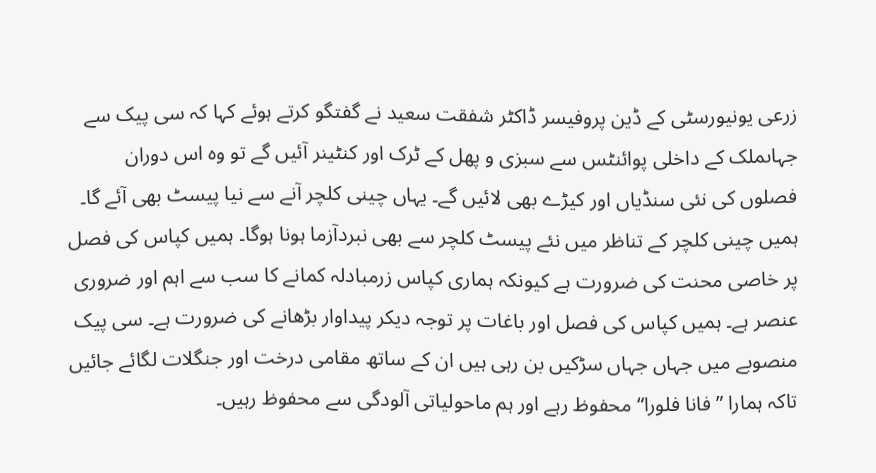زرعی یونیورسٹی کے ڈین پروفیسر ڈاکٹر شفقت سعید نے گفتگو کرتے ہوئے کہا کہ سی پیک سے جہاںملک کے داخلی پوائنٹس سے سبزی و پھل کے ٹرک اور کنٹینر آئیں گے تو وہ اس دوران فصلوں کی نئی سنڈیاں اور کیڑے بھی لائیں گے۔ یہاں چینی کلچر آنے سے نیا پیسٹ بھی آئے گا۔ ہمیں چینی کلچر کے تناظر میں نئے پیسٹ کلچر سے بھی نبردآزما ہونا ہوگا۔ ہمیں کپاس کی فصل پر خاصی محنت کی ضرورت ہے کیونکہ ہماری کپاس زرمبادلہ کمانے کا سب سے اہم اور ضروری عنصر ہے۔ ہمیں کپاس کی فصل اور باغات پر توجہ دیکر پیداوار بڑھانے کی ضرورت ہے۔ سی پیک منصوبے میں جہاں جہاں سڑکیں بن رہی ہیں ان کے ساتھ مقامی درخت اور جنگلات لگائے جائیں تاکہ ہمارا ”فانا فلورا“ محفوظ رہے اور ہم ماحولیاتی آلودگی سے محفوظ رہیں۔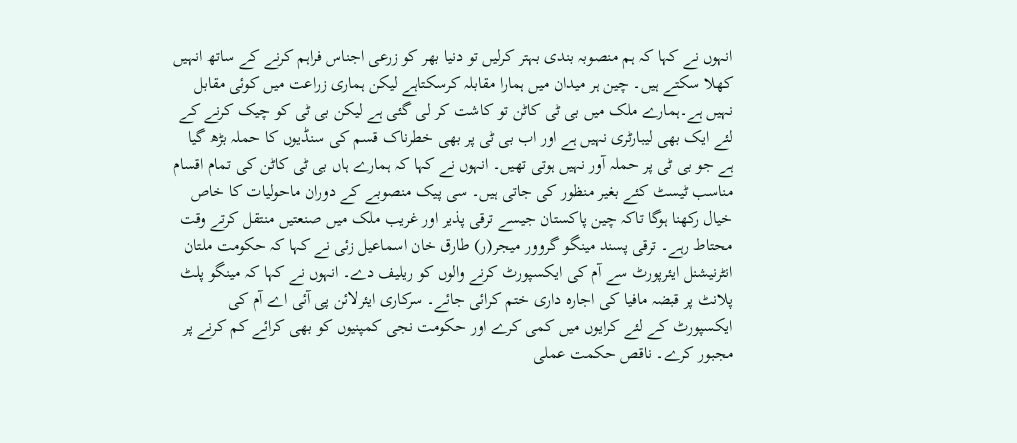انہوں نے کہا کہ ہم منصوبہ بندی بہتر کرلیں تو دنیا بھر کو زرعی اجناس فراہم کرنے کے ساتھ انہیں کھلا سکتے ہیں۔ چین ہر میدان میں ہمارا مقابلہ کرسکتاہے لیکن ہماری زراعت میں کوئی مقابل نہیں ہے۔ہمارے ملک میں بی ٹی کاٹن تو کاشت کر لی گئی ہے لیکن بی ٹی کو چیک کرنے کے لئے ایک بھی لیبارٹری نہیں ہے اور اب بی ٹی پر بھی خطرناک قسم کی سنڈیوں کا حملہ بڑھ گیا ہے جو بی ٹی پر حملہ آور نہیں ہوتی تھیں۔ انہوں نے کہا کہ ہمارے ہاں بی ٹی کاٹن کی تمام اقسام مناسب ٹیسٹ کئے بغیر منظور کی جاتی ہیں۔ سی پیک منصوبے کے دوران ماحولیات کا خاص خیال رکھنا ہوگا تاکہ چین پاکستان جیسے ترقی پذیر اور غریب ملک میں صنعتیں منتقل کرتے وقت محتاط رہے۔ ترقی پسند مینگو گروور میجر(ر) طارق خان اسماعیل زئی نے کہا کہ حکومت ملتان انٹرنیشنل ایئرپورٹ سے آم کی ایکسپورٹ کرنے والوں کو ریلیف دے۔ انہوں نے کہا کہ مینگو پلٹ پلانٹ پر قبضہ مافیا کی اجارہ داری ختم کرائی جائے۔ سرکاری ایئرلائن پی آئی اے آم کی ایکسپورٹ کے لئے کرایوں میں کمی کرے اور حکومت نجی کمپنیوں کو بھی کرائے کم کرنے پر مجبور کرے۔ ناقص حکمت عملی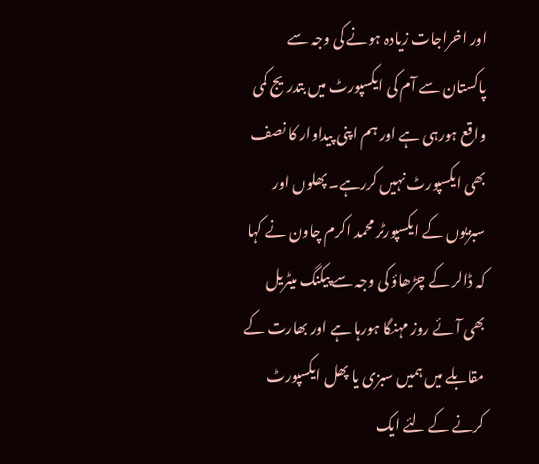اور اخراجات زیادہ ہونے کی وجہ سے پاکستان سے آم کی ایکسپورٹ میں بتدریج کمی واقع ہورہی ہے اور ہم اپنی پیداوار کا نصف بھی ایکسپورٹ نہیں کررہے۔ پھلوں اور سبزیوں کے ایکسپورٹر محمد اکرم چاون نے کہا کہ ڈالر کے چڑھاؤ کی وجہ سے پیکنگ میٹریل بھی آئے روز مہنگا ہورہا ہے اور بھارت کے مقابلے میں ہمیں سبزی یا پھل ایکسپورٹ کرنے کے لئے ایک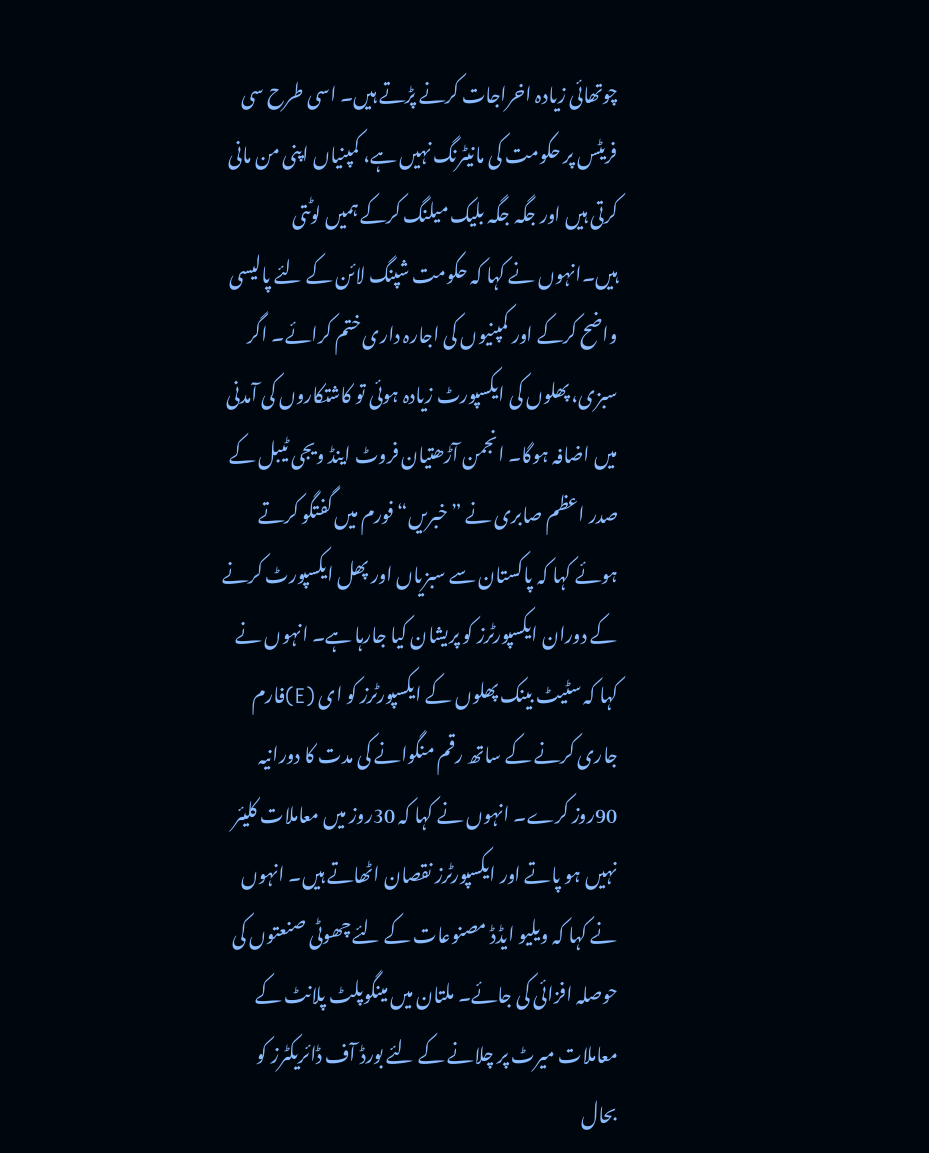چوتھائی زیادہ اخراجات کرنے پڑتے ہیں۔ اسی طرح سی فریٹس پر حکومت کی مانیٹرنگ نہیں ہے، کمپنیاں اپنی من مانی کرتی ہیں اور جگہ جگہ بلیک میلنگ کرکے ہمیں لوٹتی ہیں۔انہوں نے کہا کہ حکومت شپنگ لائن کے لئے پالیسی واضح کرکے اور کمپنیوں کی اجارہ داری ختم کرائے۔ اگر سبزی، پھلوں کی ایکسپورٹ زیادہ ہوئی تو کاشتکاروں کی آمدنی میں اضافہ ہوگا۔ انجمن آڑھتیان فروٹ اینڈ ویجی ٹیبل کے صدر اعظم صابری نے ”خبریں“ فورم میں گفتگو کرتے ہوئے کہا کہ پاکستان سے سبزیاں اور پھل ایکسپورٹ کرنے کے دوران ایکسپورٹرز کو پریشان کیا جارہا ہے۔ انہوں نے کہا کہ سٹیٹ بینک پھلوں کے ایکسپورٹرز کو ای (E)فارم جاری کرنے کے ساتھ رقم منگوانے کی مدت کا دورانیہ 90روز کرے۔ انہوں نے کہا کہ 30روز میں معاملات کلیئر نہیں ہو پاتے اور ایکسپورٹرز نقصان اٹھاتے ہیں۔ انہوں نے کہا کہ ویلیو ایڈڈ مصنوعات کے لئے چھوٹی صنعتوں کی حوصلہ افزائی کی جائے۔ ملتان میں مینگوپلٹ پلانٹ کے معاملات میرٹ پر چلانے کے لئے بورڈ آف ڈائریکٹرز کو بحال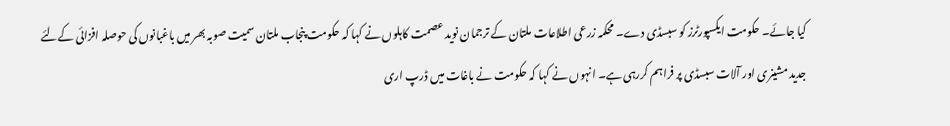کیا جائے۔ حکومت ایکسپورٹرز کو سبسڈی دے۔ محکمہ زرعی اطلاعات ملتان کے ترجمان نوید عصمت کاہلوں نے کہا کہ حکومت پنجاب ملتان سمیت صوبہ بھر میں باغبانوں کی حوصلہ افزائی کےلئے جدید مشینری اور آلات سبسڈی پر فراہم کررہی ہے۔ انہوں نے کہا کہ حکومت نے باغات میں ڈرپ اری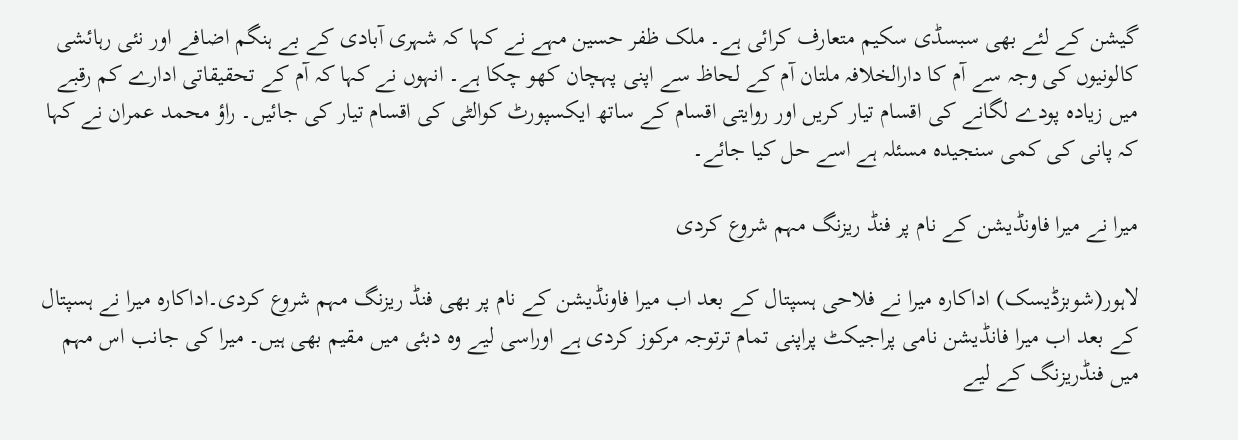گیشن کے لئے بھی سبسڈی سکیم متعارف کرائی ہے۔ ملک ظفر حسین مہے نے کہا کہ شہری آبادی کے بے ہنگم اضافے اور نئی رہائشی کالونیوں کی وجہ سے آم کا دارالخلافہ ملتان آم کے لحاظ سے اپنی پہچان کھو چکا ہے۔ انہوں نے کہا کہ آم کے تحقیقاتی ادارے کم رقبے میں زیادہ پودے لگانے کی اقسام تیار کریں اور روایتی اقسام کے ساتھ ایکسپورٹ کوالٹی کی اقسام تیار کی جائیں۔ راؤ محمد عمران نے کہا کہ پانی کی کمی سنجیدہ مسئلہ ہے اسے حل کیا جائے۔

میرا نے میرا فاونڈیشن کے نام پر فنڈ ریزنگ مہم شروع کردی

لاہور(شوبزڈیسک) اداکارہ میرا نے فلاحی ہسپتال کے بعد اب میرا فاونڈیشن کے نام پر بھی فنڈ ریزنگ مہم شروع کردی۔اداکارہ میرا نے ہسپتال کے بعد اب میرا فانڈیشن نامی پراجیکٹ پراپنی تمام ترتوجہ مرکوز کردی ہے اوراسی لیے وہ دبئی میں مقیم بھی ہیں۔ میرا کی جانب اس مہم میں فنڈریزنگ کے لیے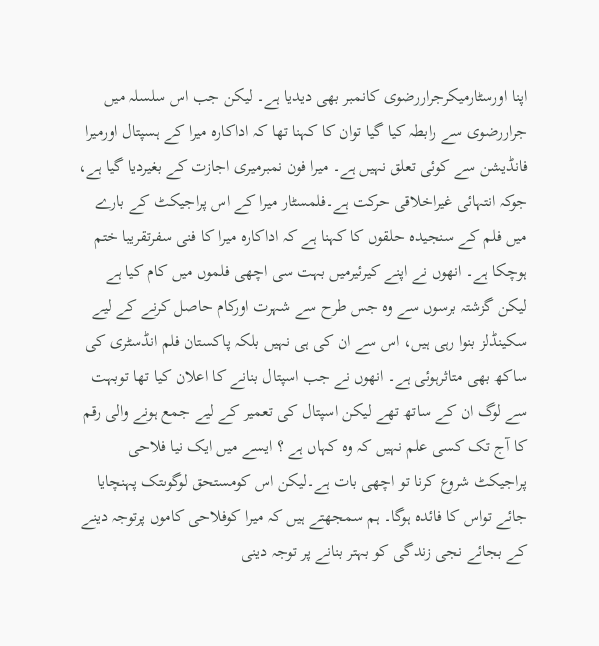اپنا اورسٹارمیکرجراررضوی کانمبر بھی دیدیا ہے۔ لیکن جب اس سلسلہ میں جراررضوی سے رابطہ کیا گیا توان کا کہنا تھا کہ اداکارہ میرا کے ہسپتال اورمیرا فانڈیشن سے کوئی تعلق نہیں ہے۔ میرا فون نمبرمیری اجازت کے بغیردیا گیا ہے، جوکہ انتہائی غیراخلاقی حرکت ہے۔فلمسٹار میرا کے اس پراجیکٹ کے بارے میں فلم کے سنجیدہ حلقوں کا کہنا ہے کہ اداکارہ میرا کا فنی سفرتقریبا ختم ہوچکا ہے۔ انھوں نے اپنے کیرئیرمیں بہت سی اچھی فلموں میں کام کیا ہے لیکن گزشتہ برسوں سے وہ جس طرح سے شہرت اورکام حاصل کرنے کے لیے سکینڈلز بنوا رہی ہیں، اس سے ان کی ہی نہیں بلکہ پاکستان فلم انڈسٹری کی ساکھ بھی متاثرہوئی ہے۔ انھوں نے جب اسپتال بنانے کا اعلان کیا تھا توبہت سے لوگ ان کے ساتھ تھے لیکن اسپتال کی تعمیر کے لیے جمع ہونے والی رقم کا آج تک کسی علم نہیں کہ وہ کہاں ہے ؟ ایسے میں ایک نیا فلاحی پراجیکٹ شروع کرنا تو اچھی بات ہے۔لیکن اس کومستحق لوگوںتک پہنچایا جائے تواس کا فائدہ ہوگا۔ ہم سمجھتے ہیں کہ میرا کوفلاحی کاموں پرتوجہ دینے کے بجائے نجی زندگی کو بہتر بنانے پر توجہ دینی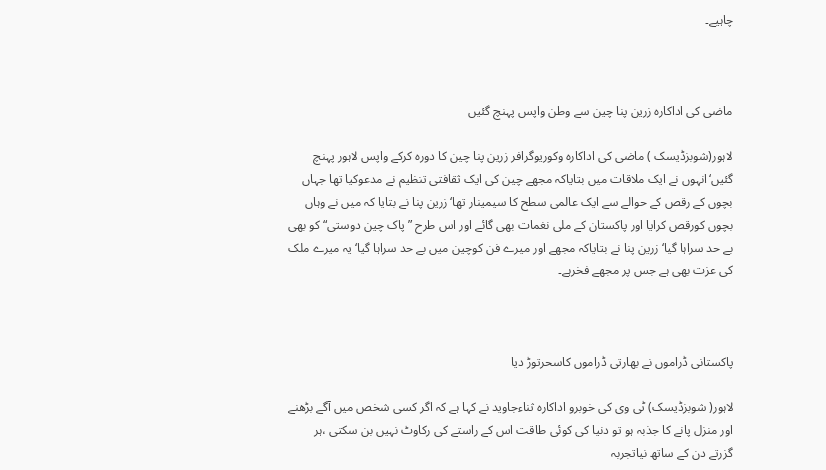چاہیے۔



ماضی کی اداکارہ زرین پنا چین سے وطن واپس پہنچ گئیں

لاہور(شوبزڈیسک ) ماضی کی اداکارہ وکوریوگرافر زرین پنا چین کا دورہ کرکے واپس لاہور پہنچ گئیں‘انہوں نے ایک ملاقات میں بتایاکہ مجھے چین کی ایک ثقافتی تنظیم نے مدعوکیا تھا جہاں بچوں کے رقص کے حوالے سے ایک عالمی سطح کا سیمینار تھا‘ زرین پنا نے بتایا کہ میں نے وہاں بچوں کورقص کرایا اور پاکستان کے ملی نغمات بھی گائے اور اس طرح ”پاک چین دوستی“ کو بھی بے حد سراہا گیا‘ زرین پنا نے بتایاکہ مجھے اور میرے فن کوچین میں بے حد سراہا گیا‘ یہ میرے ملک کی عزت بھی ہے جس پر مجھے فخرہے۔



پاکستانی ڈراموں نے بھارتی ڈراموں کاسحرتوڑ دیا

لاہور( شوبزڈیسک) ٹی وی کی خوبرو اداکارہ ثناءجاوید نے کہا ہے کہ اگر کسی شخص میں آگے بڑھنے اور منزل پانے کا جذبہ ہو تو دنیا کی کوئی طاقت اس کے راستے کی رکاوٹ نہیں بن سکتی ،ہر گزرتے دن کے ساتھ نیاتجربہ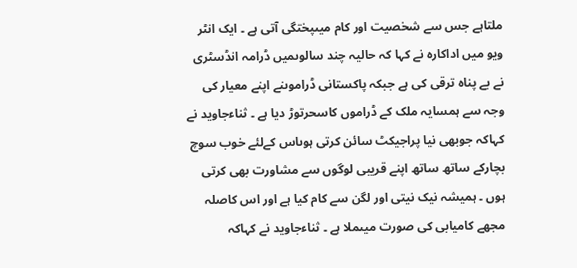ملتاہے جس سے شخصیت اور کام میںپختگی آتی ہے ۔ ایک انٹر ویو میں اداکارہ نے کہا کہ حالیہ چند سالوںمیں ڈرامہ انڈسٹری نے بے پناہ ترقی کی ہے جبکہ پاکستانی ڈراموںنے اپنے معیار کی وجہ سے ہمسایہ ملک کے ڈراموں کاسحرتوڑ دیا ہے ۔ ثناءجاوید نے کہاکہ جوبھی نیا پراجیکٹ سائن کرتی ہوںاس کےلئے خوب سوچ بچارکے ساتھ ساتھ اپنے قریبی لوگوں سے مشاورت بھی کرتی ہوں ۔ ہمیشہ نیک نیتی اور لگن سے کام کیا ہے اور اس کاصلہ مجھے کامیابی کی صورت میںملا ہے ۔ ثناءجاوید نے کہاکہ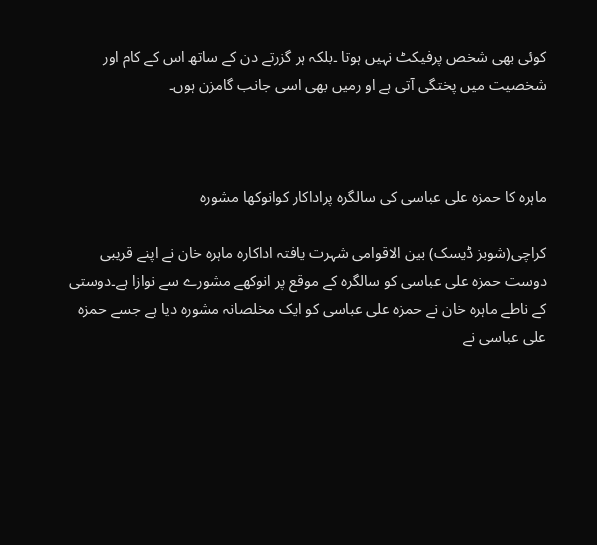کوئی بھی شخص پرفیکٹ نہیں ہوتا ۔بلکہ ہر گزرتے دن کے ساتھ اس کے کام اور شخصیت میں پختگی آتی ہے او رمیں بھی اسی جانب گامزن ہوں۔



ماہرہ کا حمزہ علی عباسی کی سالگرہ پراداکار کوانوکھا مشورہ

کراچی(شوبز ڈیسک) بین الاقوامی شہرت یافتہ اداکارہ ماہرہ خان نے اپنے قریبی دوست حمزہ علی عباسی کو سالگرہ کے موقع پر انوکھے مشورے سے نوازا ہے۔دوستی کے ناطے ماہرہ خان نے حمزہ علی عباسی کو ایک مخلصانہ مشورہ دیا ہے جسے حمزہ علی عباسی نے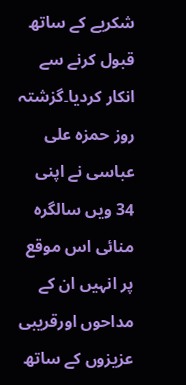شکریے کے ساتھ قبول کرنے سے انکار کردیا۔گزشتہ روز حمزہ علی عباسی نے اپنی 34 ویں سالگرہ منائی اس موقع پر انہیں ان کے مداحوں اورقریبی عزیزوں کے ساتھ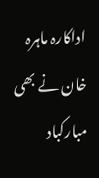اداکارہ ماہرہ خان نے بھی مبارکباد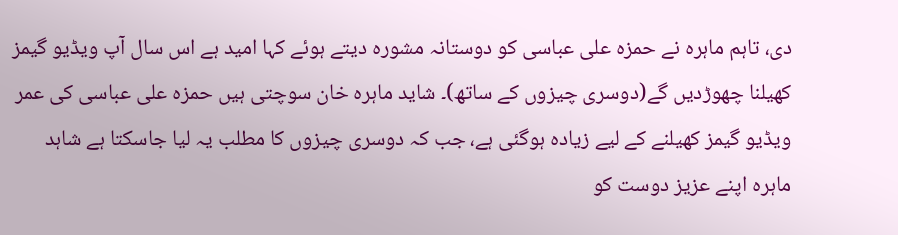دی، تاہم ماہرہ نے حمزہ علی عباسی کو دوستانہ مشورہ دیتے ہوئے کہا امید ہے اس سال آپ ویڈیو گیمز کھیلنا چھوڑدیں گے(دوسری چیزوں کے ساتھ)۔ شاید ماہرہ خان سوچتی ہیں حمزہ علی عباسی کی عمر ویڈیو گیمز کھیلنے کے لیے زیادہ ہوگئی ہے، جب کہ دوسری چیزوں کا مطلب یہ لیا جاسکتا ہے شاہد ماہرہ اپنے عزیز دوست کو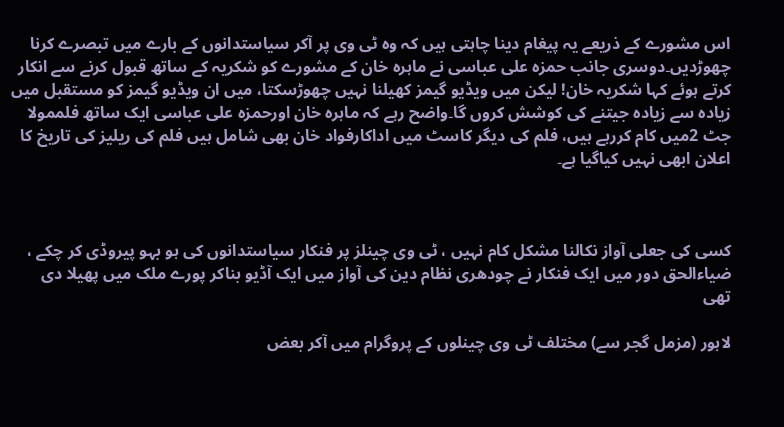اس مشورے کے ذریعے یہ پیغام دینا چاہتی ہیں کہ وہ ٹی وی پر آکر سیاستدانوں کے بارے میں تبصرے کرنا چھوڑدیں۔دوسری جانب حمزہ علی عباسی نے ماہرہ خان کے مشورے کو شکریہ کے ساتھ قبول کرنے سے انکار کرتے ہوئے کہا شکریہ خان! لیکن میں ویڈیو گیمز کھیلنا نہیں چھوڑسکتا، میں ان ویڈیو گیمز کو مستقبل میں زیادہ سے زیادہ جیتنے کی کوشش کروں گا۔واضح رہے کہ ماہرہ خان اورحمزہ علی عباسی ایک ساتھ فلممولا جٹ 2میں کام کررہے ہیں، فلم کی دیگر کاسٹ میں اداکارفواد خان بھی شامل ہیں فلم کی ریلیز کی تاریخ کا اعلان ابھی نہیں کیاگیا ہے۔



کسی کی جعلی آواز نکالنا مشکل کام نہیں ، ٹی وی چینلز پر فنکار سیاستدانوں کی ہو بہو پیروڈی کر چکے ، ضیاءالحق دور میں ایک فنکار نے چودھری نظام دین کی آواز میں ایک آڈیو بناکر پورے ملک میں پھیلا دی تھی

لاہور (مزمل گجر سے) مختلف ٹی وی چینلوں کے پروگرام میں آکر بعض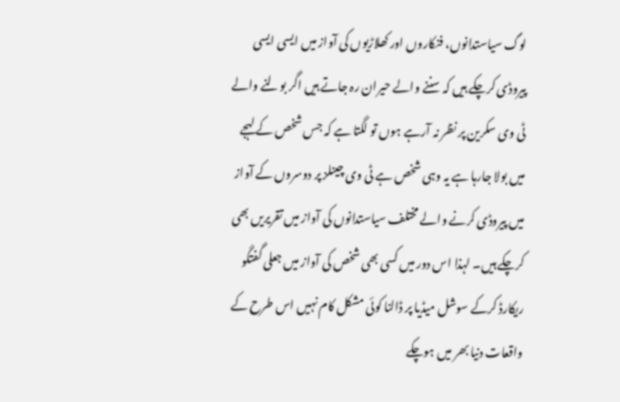لوگ سیاستدانوں، فنکاروں اور کھلاڑیوں کی آواز میں ایسی ایسی پیروڈی کرچکے ہیں کہ سننے والے حیران رہ جاتے ہیں اگر بولنے والے ٹی وی سکرین پر نظر نہ آرہے ہوں تو لگتا ہے کہ جس شخص کے لہجے میں بولا جارہا ہے یہ وہی شخص ہے ٹی وی چینلز پر دوسروں کے آواز میں پیروڈی کرنے والے مختلف سیاستدانوں کی آواز میں تقریریں بھی کرچکے ہیں۔ لہذا اس دور میں کسی بھی شخص کی آواز میں جعلی گفتگو ریکارڈ کرکے سوشل میڈیا پر ڈالنا کوئی مشکل کام نہیں اس طرح کے واقعات دنیا بھر میں ہوچکے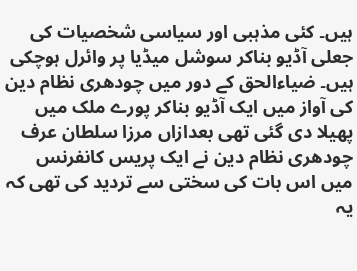ہیں۔ کئی مذہبی اور سیاسی شخصیات کی جعلی آڈیو بناکر سوشل میڈیا پر وائرل ہوچکی ہیں۔ ضیاءالحق کے دور میں چودھری نظام دین کی آواز میں ایک آڈیو بناکر پورے ملک میں پھیلا دی گئی تھی بعدازاں مرزا سلطان عرف چودھری نظام دین نے ایک پریس کانفرنس میں اس بات کی سختی سے تردید کی تھی کہ یہ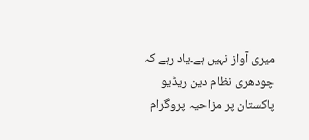میری آواز نہیں ہے۔یاد رہے کہ چودھری نظام دین ریڈیو پاکستان پر مزاحیہ پروگرام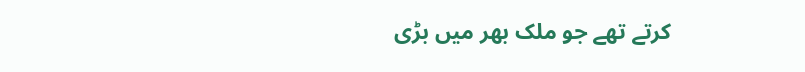کرتے تھے جو ملک بھر میں بڑی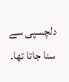دلچسپی سے سنا جاتا تھا۔